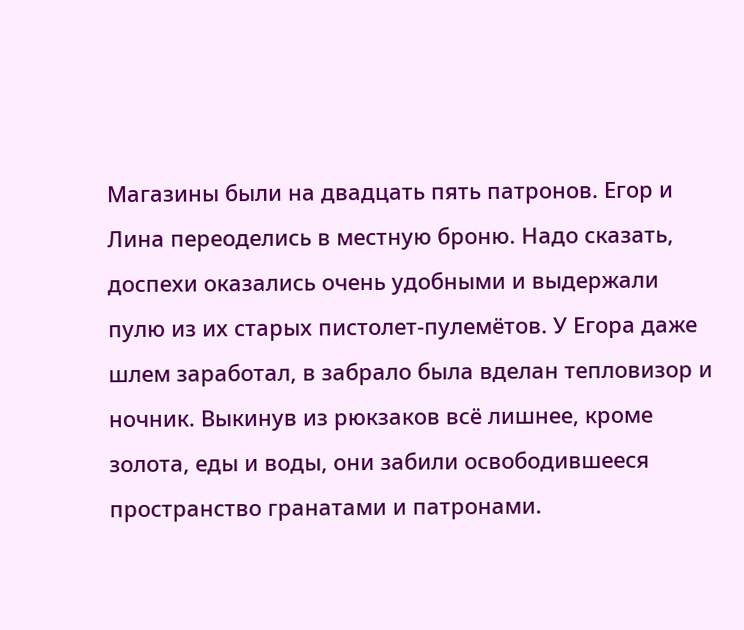Магазины были на двадцать пять патронов. Егор и Лина переоделись в местную броню. Надо сказать, доспехи оказались очень удобными и выдержали пулю из их старых пистолет-пулемётов. У Егора даже шлем заработал, в забрало была вделан тепловизор и ночник. Выкинув из рюкзаков всё лишнее, кроме золота, еды и воды, они забили освободившееся пространство гранатами и патронами.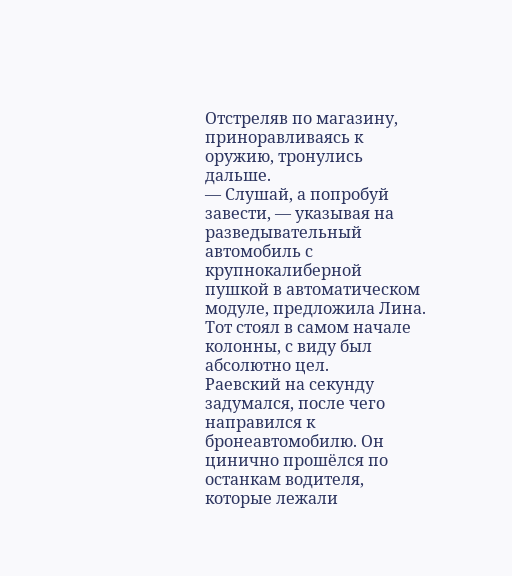Отстреляв по магазину, приноравливаясь к оружию, тронулись дальше.
— Слушай, а попробуй завести, — указывая на разведывательный автомобиль с крупнокалиберной пушкой в автоматическом модуле, предложила Лина.
Тот стоял в самом начале колонны, с виду был абсолютно цел.
Раевский на секунду задумался, после чего направился к бронеавтомобилю. Он цинично прошёлся по останкам водителя, которые лежали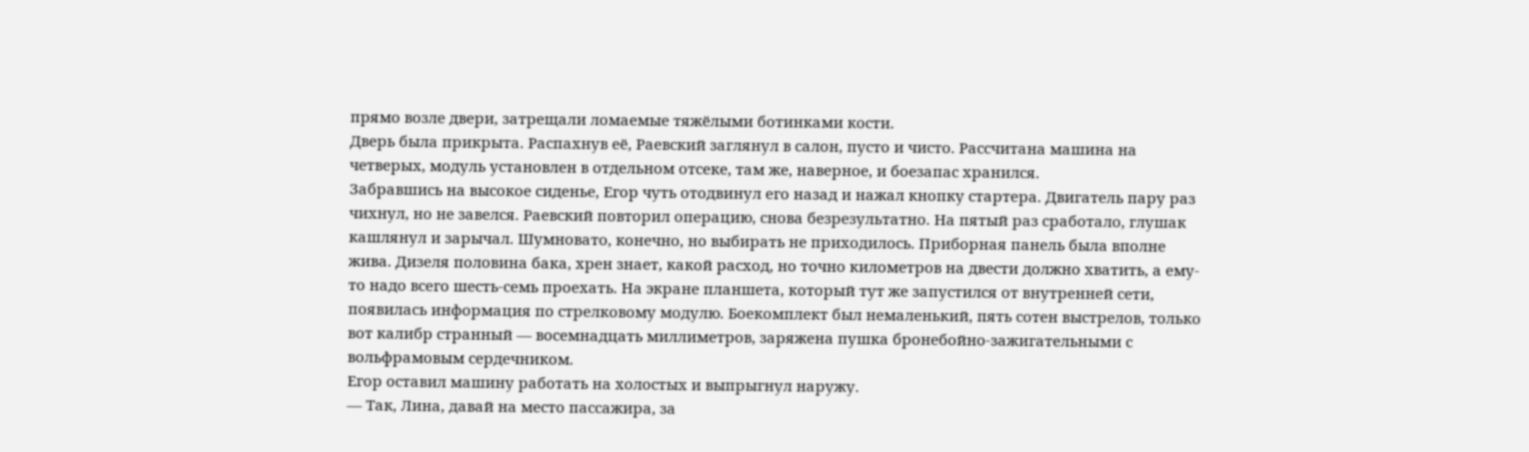прямо возле двери, затрещали ломаемые тяжёлыми ботинками кости.
Дверь была прикрыта. Распахнув её, Раевский заглянул в салон, пусто и чисто. Рассчитана машина на четверых, модуль установлен в отдельном отсеке, там же, наверное, и боезапас хранился.
Забравшись на высокое сиденье, Егор чуть отодвинул его назад и нажал кнопку стартера. Двигатель пару раз чихнул, но не завелся. Раевский повторил операцию, снова безрезультатно. На пятый раз сработало, глушак кашлянул и зарычал. Шумновато, конечно, но выбирать не приходилось. Приборная панель была вполне жива. Дизеля половина бака, хрен знает, какой расход, но точно километров на двести должно хватить, а ему-то надо всего шесть-семь проехать. На экране планшета, который тут же запустился от внутренней сети, появилась информация по стрелковому модулю. Боекомплект был немаленький, пять сотен выстрелов, только вот калибр странный — восемнадцать миллиметров, заряжена пушка бронебойно-зажигательными с вольфрамовым сердечником.
Егор оставил машину работать на холостых и выпрыгнул наружу.
— Так, Лина, давай на место пассажира, за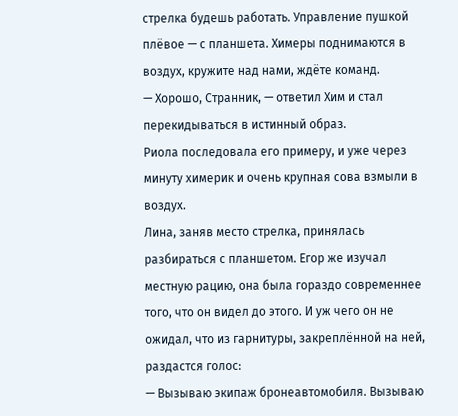стрелка будешь работать. Управление пушкой плёвое — с планшета. Химеры поднимаются в воздух, кружите над нами, ждёте команд.
— Хорошо, Странник, — ответил Хим и стал перекидываться в истинный образ.
Риола последовала его примеру, и уже через минуту химерик и очень крупная сова взмыли в воздух.
Лина, заняв место стрелка, принялась разбираться с планшетом. Егор же изучал местную рацию, она была гораздо современнее того, что он видел до этого. И уж чего он не ожидал, что из гарнитуры, закреплённой на ней, раздастся голос:
— Вызываю экипаж бронеавтомобиля. Вызываю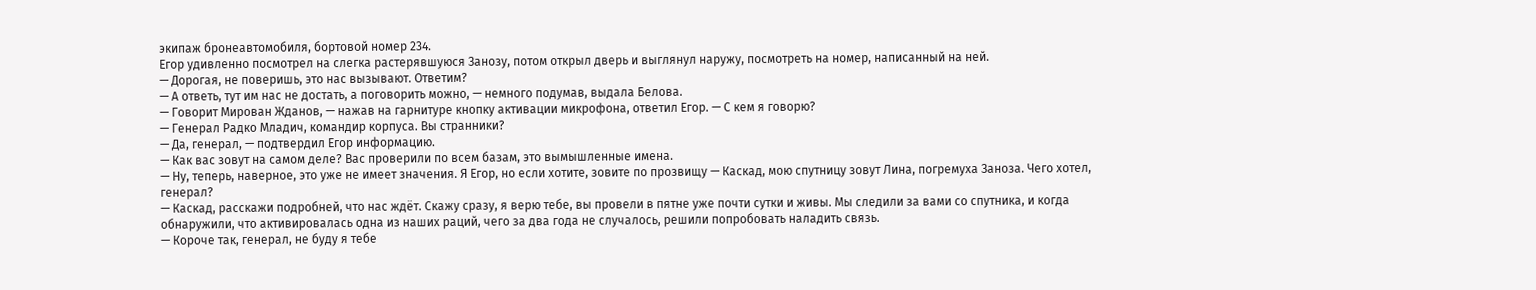экипаж бронеавтомобиля, бортовой номер 234.
Егор удивленно посмотрел на слегка растерявшуюся Занозу, потом открыл дверь и выглянул наружу, посмотреть на номер, написанный на ней.
— Дорогая, не поверишь, это нас вызывают. Ответим?
— А ответь, тут им нас не достать, а поговорить можно, — немного подумав, выдала Белова.
— Говорит Мирован Жданов, — нажав на гарнитуре кнопку активации микрофона, ответил Егор. — С кем я говорю?
— Генерал Радко Младич, командир корпуса. Вы странники?
— Да, генерал, — подтвердил Егор информацию.
— Как вас зовут на самом деле? Вас проверили по всем базам, это вымышленные имена.
— Ну, теперь, наверное, это уже не имеет значения. Я Егор, но если хотите, зовите по прозвищу — Каскад, мою спутницу зовут Лина, погремуха Заноза. Чего хотел, генерал?
— Каскад, расскажи подробней, что нас ждёт. Скажу сразу, я верю тебе, вы провели в пятне уже почти сутки и живы. Мы следили за вами со спутника, и когда обнаружили, что активировалась одна из наших раций, чего за два года не случалось, решили попробовать наладить связь.
— Короче так, генерал, не буду я тебе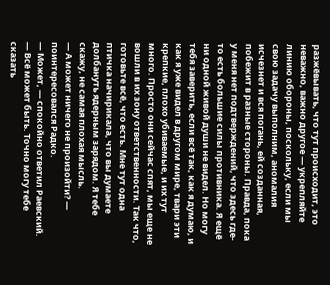разжёвывать, что тут происходит, это неважно, важно другое — укрепляйте линию обороны, поскольку, если мы свою задачу выполним, аномалия исчезнет и вся погань, ей созданная, побежит в разные стороны. Правда, пока у меня нет подтверждений, что здесь где-то есть большие силы противника. Я ещё ни одной живой души не видел. Но могу тебя заверить, если всё так, как я думаю, и как я уже видел в другом мире, твари эти крепкие, плохо убиваемые, и их тут много. Просто они сейчас спят, мы еще не вошли в их зону ответственности. Так что, готовьте всё, что есть. Мне тут одна птичка начирикала, что вы думаете долбануть ядерным зарядом. Я тебе скажу, не самая плохая мысль.
— А может ничего не произойти? — поинтересовался Радко.
— Может, — спокойно ответил Раевский. — Всё может быть. Точно могу тебе сказать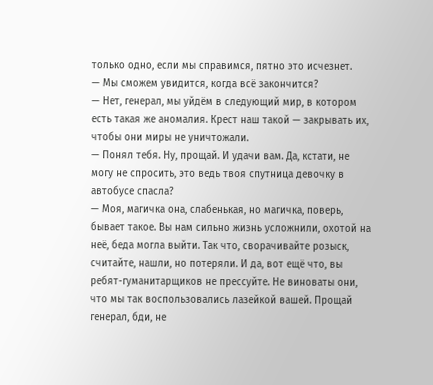только одно, если мы справимся, пятно это исчезнет.
— Мы сможем увидится, когда всё закончится?
— Нет, генерал, мы уйдём в следующий мир, в котором есть такая же аномалия. Крест наш такой — закрывать их, чтобы они миры не уничтожали.
— Понял тебя. Ну, прощай. И удачи вам. Да, кстати, не могу не спросить, это ведь твоя спутница девочку в автобусе спасла?
— Моя, магичка она, слабенькая, но магичка, поверь, бывает такое. Вы нам сильно жизнь усложнили, охотой на неё, беда могла выйти. Так что, сворачивайте розыск, считайте, нашли, но потеряли. И да, вот ещё что, вы ребят-гуманитарщиков не прессуйте. Не виноваты они, что мы так воспользовались лазейкой вашей. Прощай генерал, бди, не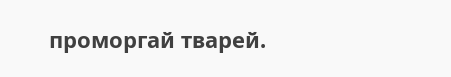проморгай тварей.